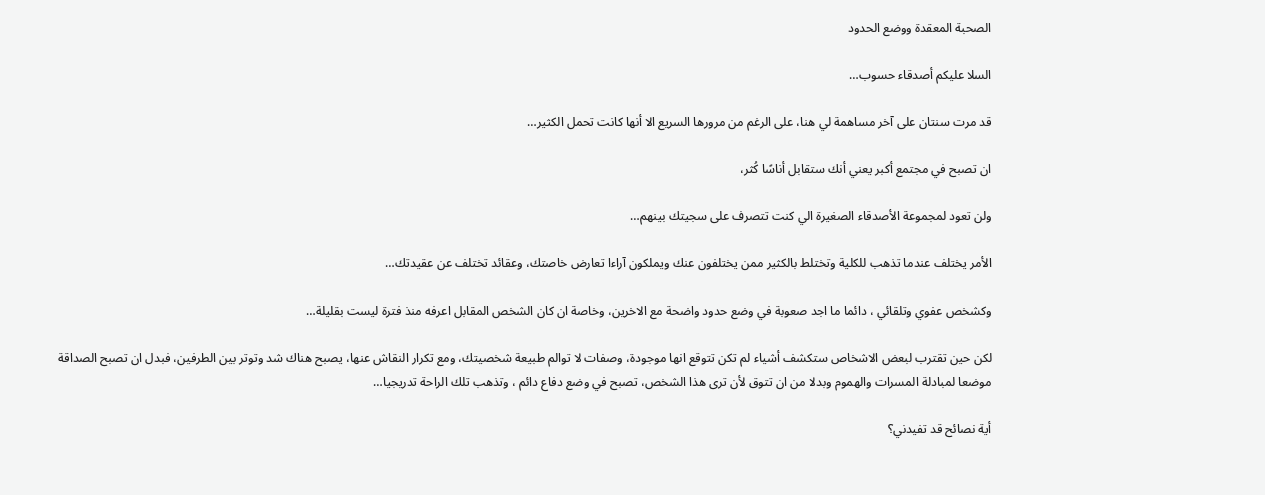الصحبة المعقدة ووضع الحدود

السلا عليكم أصدقاء حسوب…

قد مرت سنتان على آخر مساهمة لي هنا، على الرغم من مرورها السريع الا أنها كانت تحمل الكثير…

ان تصبح في مجتمع أكبر يعني أنك ستقابل أناسًا كُثر،

ولن تعود لمجموعة الأصدقاء الصغيرة الي كنت تتصرف على سجيتك بينهم…

الأمر يختلف عندما تذهب للكلية وتختلط بالكثير ممن يختلفون عنك ويملكون آراءا تعارض خاصتك، وعقائد تختلف عن عقيدتك…

وكشخص عفوي وتلقائي ، دائما ما اجد صعوبة في وضع حدود واضحة مع الاخرين، وخاصة ان كان الشخص المقابل اعرفه منذ فترة ليست بقليلة…

لكن حين تقترب لبعض الاشخاص ستكشف أشياء لم تكن تتوقع انها موجودة، وصفات لا توالم طبيعة شخصيتك، ومع تكرار النقاش عنها، يصبح هناك شد وتوتر بين الطرفين، فبدل ان تصبح الصداقة موضعا لمبادلة المسرات والهموم وبدلا من ان تتوق لأن ترى هذا الشخص، تصبح في وضع دفاع دائم ، وتذهب تلك الراحة تدريجيا…

أية نصائح قد تفيدني؟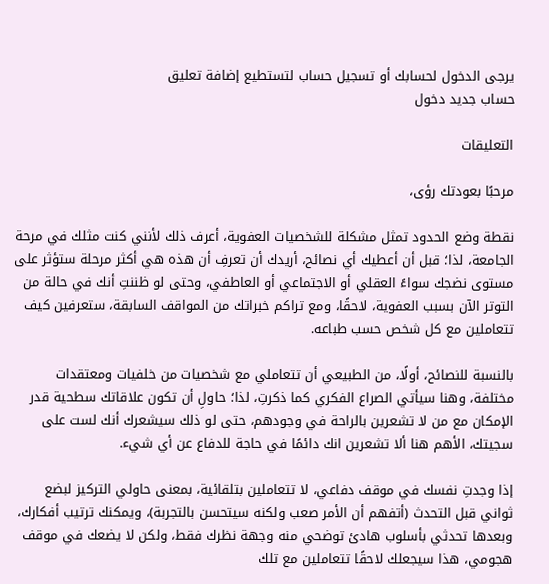يرجى الدخول لحسابك أو تسجيل حساب لتستطيع إضافة تعليق
حساب جديد دخول

التعليقات

مرحبًا بعودتك رؤى،

نقطة وضع الحدود تمثل مشكلة للشخصيات العفوية، أعرف ذلك لأنني كنت مثلك في مرحة الجامعة، لذا؛ قبل أن أعطيك أي نصائح، أريدك أن تعرفِ أن هذه هي أكثر مرحلة ستؤثر على مستوى نضجك سواءً العقلي أو الاجتماعي أو العاطفي، وحتى لو ظننتِ أنك في حالة من التوتر الآن بسبب العفوية، لاحقًا، ومع تراكم خبراتك من المواقف السابقة، ستعرفين كيف تتعاملين مع كل شخص حسب طباعه.

بالنسبة للنصائح، أولًا، من الطبيعي أن تتعاملي مع شخصيات من خلفيات ومعتقدات مختلفة، وهنا سيأتي الصراع الفكري كما ذكرتِ، لذا؛ حاولِ أن تكون علاقاتك سطحية قدر الإمكان مع من لا تشعرين بالراحة في وجودهم، حتى لو ذلك سيشعرك أنك لست على سجيتك، الأهم هنا ألا تشعرين انك دائمًا في حاجة للدفاع عن أي شيء.

إذا وجدتِ نفسك في موقف دفاعي، لا تتعاملين بتلقائية، بمعنى حاولي التركيز لبضع ثواني قبل التحدث (أتفهم أن الأمر صعب ولكنه سيتحسن بالتجربة)، ويمكنك ترتيب أفكارك، وبعدها تحدثي بأسلوب هادئ توضحي منه وجهة نظرك فقط، ولكن لا يضعك في موقف هجومي، هذا سيجعلك لاحقًا تتعاملين مع تلك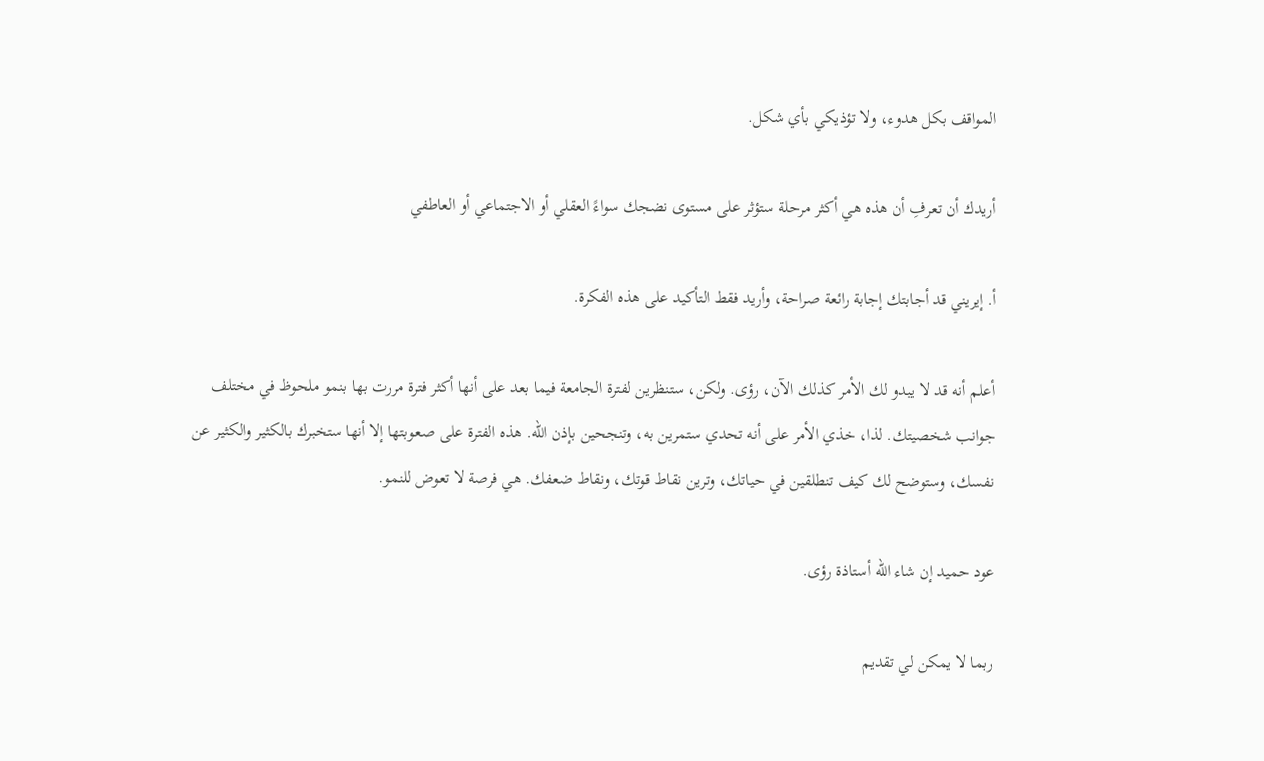المواقف بكل هدوء، ولا تؤذيكي بأي شكل.

أريدك أن تعرفِ أن هذه هي أكثر مرحلة ستؤثر على مستوى نضجك سواءً العقلي أو الاجتماعي أو العاطفي

أ. إيريني قد أجابتك إجابة رائعة صراحة، وأريد فقط التأكيد على هذه الفكرة.

أعلم أنه قد لا يبدو لك الأمر كذلك الآن، رؤى. ولكن، ستنظرين لفترة الجامعة فيما بعد على أنها أكثر فترة مررت بها بنمو ملحوظ في مختلف جوانب شخصيتك. لذا، خذي الأمر على أنه تحدي ستمرين به، وتنجحين بإذن الله. هذه الفترة على صعوبتها إلا أنها ستخبرك بالكثير والكثير عن نفسك، وستوضح لك كيف تنطلقين في حياتك، وترين نقاط قوتك، ونقاط ضعفك. هي فرصة لا تعوض للنمو.

عود حميد إن شاء الله أستاذة رؤى.

ربما لا يمكن لي تقديم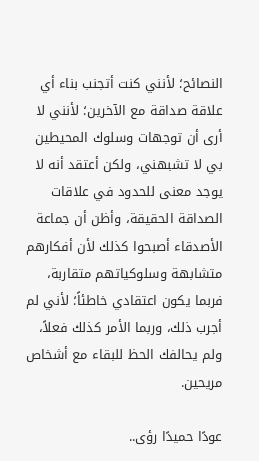النصائح؛ لأنني كنت أتجنب بناء أي علاقة صداقة مع الآخرين؛ لأنني لا أرى أن توجهات وسلوك المحيطين بي لا تشبهني، ولكن أعتقد أنه لا يوجد معنى للحدود في علاقات الصداقة الحقيقة، وأظن أن جماعة الأصدقاء أصبحوا كذلك لأن أفكارهم متشابهة وسلوكياتهم متقاربة، فربما يكون اعتقادي خاطئاً؛ لأني لم أجرب ذلك، وربما الأمر كذلك فعلاً، ولم يحالفك الحظ للبقاء مع أشخاص مريحين.

عودًا حميدًا رؤى..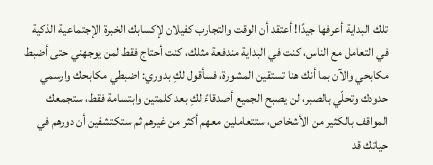تلك البداية أعرفها جيدًا! أعتقد أن الوقت والتجارب كفيلان لإكسابك الخبرة الإجتماعية الذكية في التعامل مع الناس، كنت في البداية مندفعة مثلك، كنت أحتاج فقط لمن يوجهني حتى أضبط مكابحي والآن بما أنك هنا تستقين المشورة، فسأقول لكِ بدوري: اضبطي مكابحك وارسمي حدودك وتحلّي بالصبر، لن يصبح الجميع أصدقاءً لكِ بعد كلمتين وابتسامة فقط، ستجمعك المواقف بالكثير من الأشخاص، ستتعاملين معهم أكثر من غيرهم ثم ستكتشفين أن دورهم في حياتك قد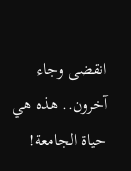انقضى وجاء آخرون.. هذه هي حياة الجامعة!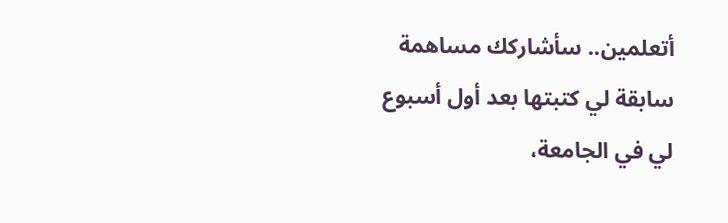أتعلمين.. سأشاركك مساهمة سابقة لي كتبتها بعد أول أسبوع لي في الجامعة،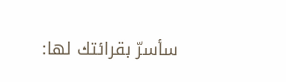سأسرّ بقرائتك لها: